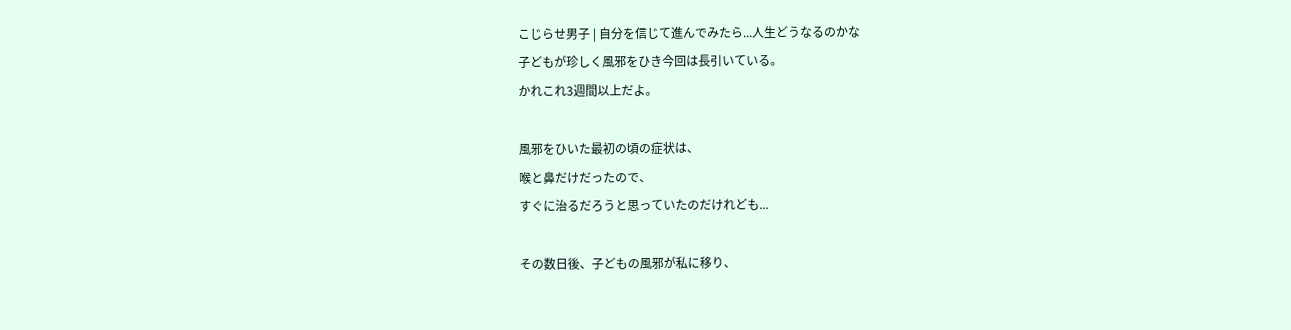こじらせ男子 | 自分を信じて進んでみたら...人生どうなるのかな
子どもが珍しく風邪をひき今回は長引いている。
かれこれ3週間以上だよ。

風邪をひいた最初の頃の症状は、
喉と鼻だけだったので、
すぐに治るだろうと思っていたのだけれども...

その数日後、子どもの風邪が私に移り、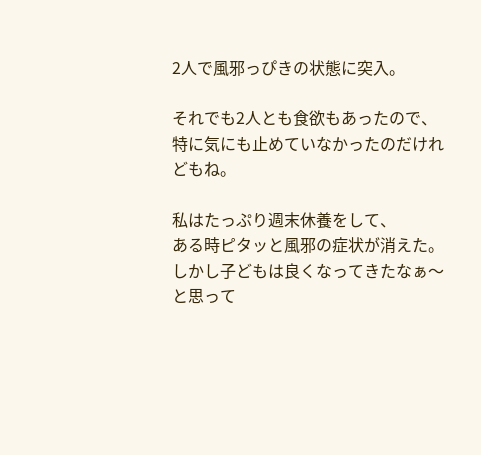2人で風邪っぴきの状態に突入。

それでも2人とも食欲もあったので、
特に気にも止めていなかったのだけれどもね。

私はたっぷり週末休養をして、
ある時ピタッと風邪の症状が消えた。
しかし子どもは良くなってきたなぁ〜と思って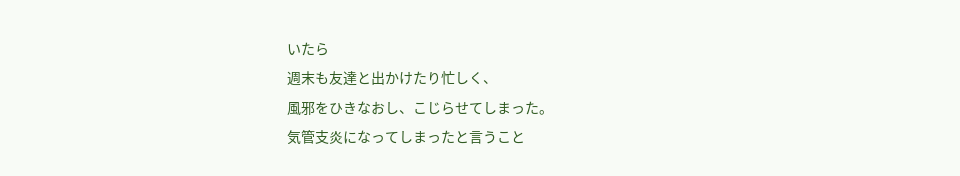いたら
週末も友達と出かけたり忙しく、
風邪をひきなおし、こじらせてしまった。
気管支炎になってしまったと言うこと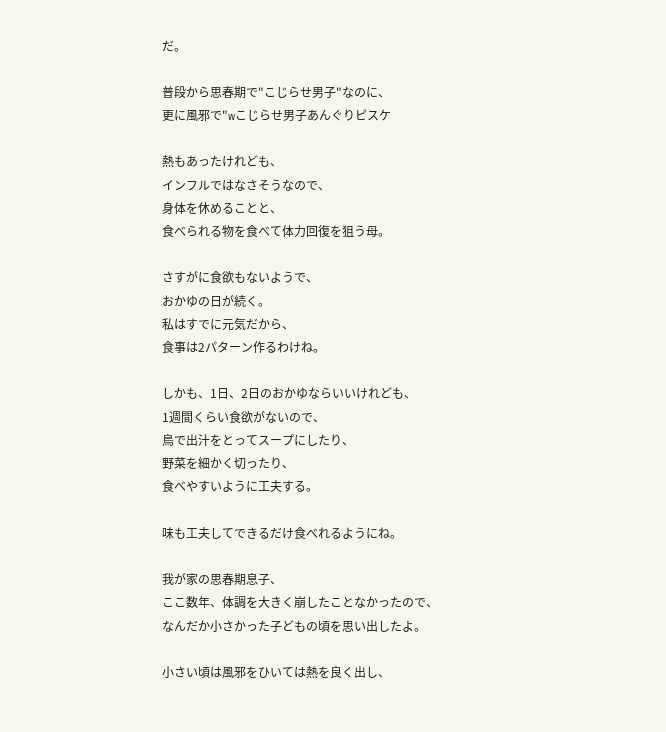だ。

普段から思春期で"こじらせ男子"なのに、
更に風邪で"wこじらせ男子あんぐりピスケ

熱もあったけれども、
インフルではなさそうなので、
身体を休めることと、
食べられる物を食べて体力回復を狙う母。

さすがに食欲もないようで、
おかゆの日が続く。
私はすでに元気だから、
食事は2パターン作るわけね。

しかも、1日、2日のおかゆならいいけれども、
1週間くらい食欲がないので、
鳥で出汁をとってスープにしたり、
野菜を細かく切ったり、
食べやすいように工夫する。

味も工夫してできるだけ食べれるようにね。

我が家の思春期息子、
ここ数年、体調を大きく崩したことなかったので、
なんだか小さかった子どもの頃を思い出したよ。

小さい頃は風邪をひいては熱を良く出し、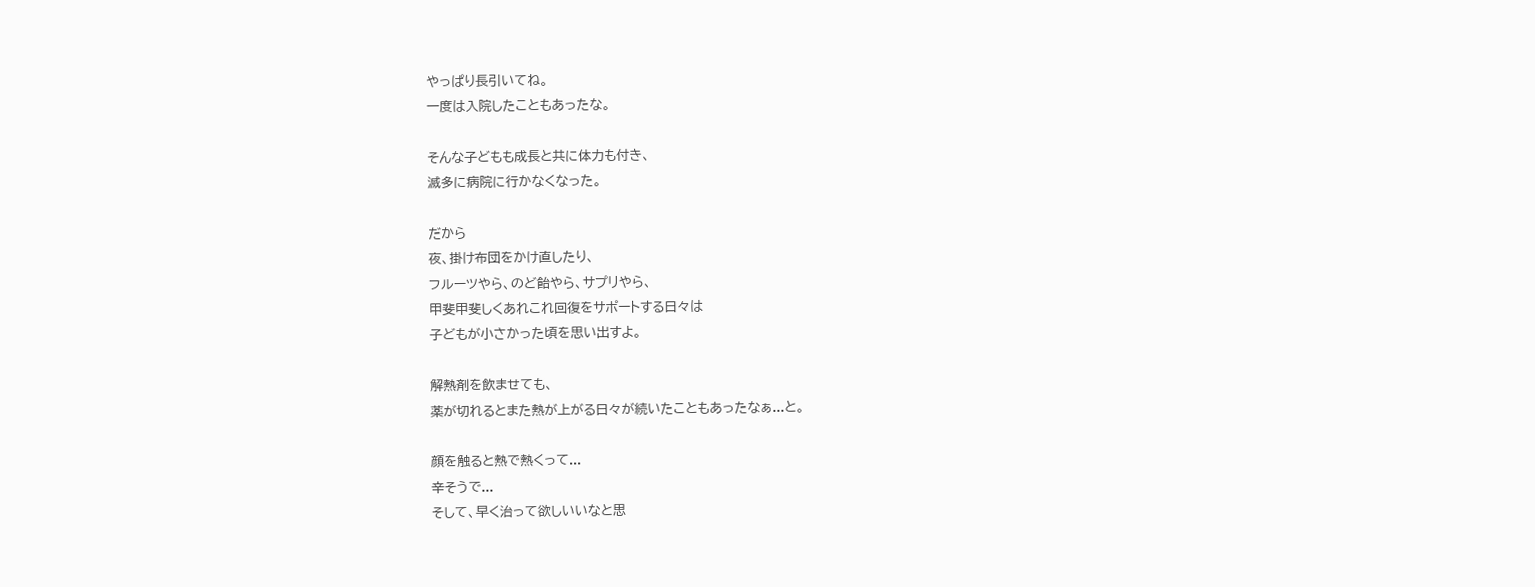やっぱり長引いてね。
一度は入院したこともあったな。

そんな子どもも成長と共に体力も付き、
滅多に病院に行かなくなった。

だから
夜、掛け布団をかけ直したり、
フルーツやら、のど飴やら、サプリやら、
甲斐甲斐しくあれこれ回復をサポートする日々は
子どもが小さかった頃を思い出すよ。

解熱剤を飲ませても、
薬が切れるとまた熱が上がる日々が続いたこともあったなぁ...と。

顔を触ると熱で熱くって...
辛そうで...
そして、早く治って欲しいいなと思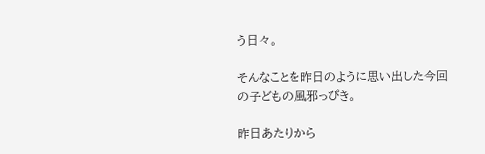う日々。

そんなことを昨日のように思い出した今回の子どもの風邪っぴき。

昨日あたりから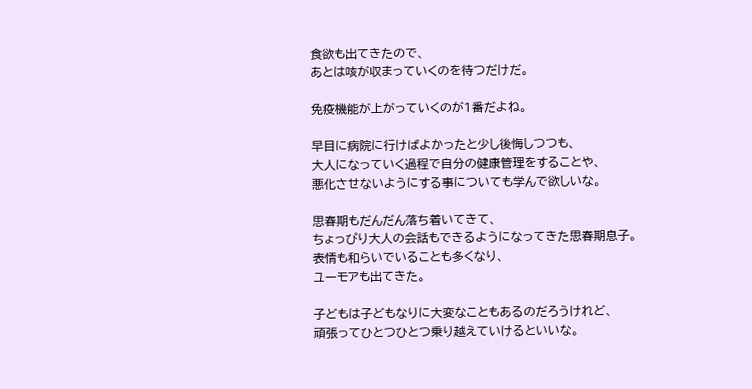食欲も出てきたので、
あとは咳が収まっていくのを待つだけだ。

免疫機能が上がっていくのが1番だよね。

早目に病院に行けばよかったと少し後悔しつつも、
大人になっていく過程で自分の健康管理をすることや、
悪化させないようにする事についても学んで欲しいな。

思春期もだんだん落ち着いてきて、
ちょっぴり大人の会話もできるようになってきた思春期息子。
表情も和らいでいることも多くなり、
ユーモアも出てきた。

子どもは子どもなりに大変なこともあるのだろうけれど、
頑張ってひとつひとつ乗り越えていけるといいな。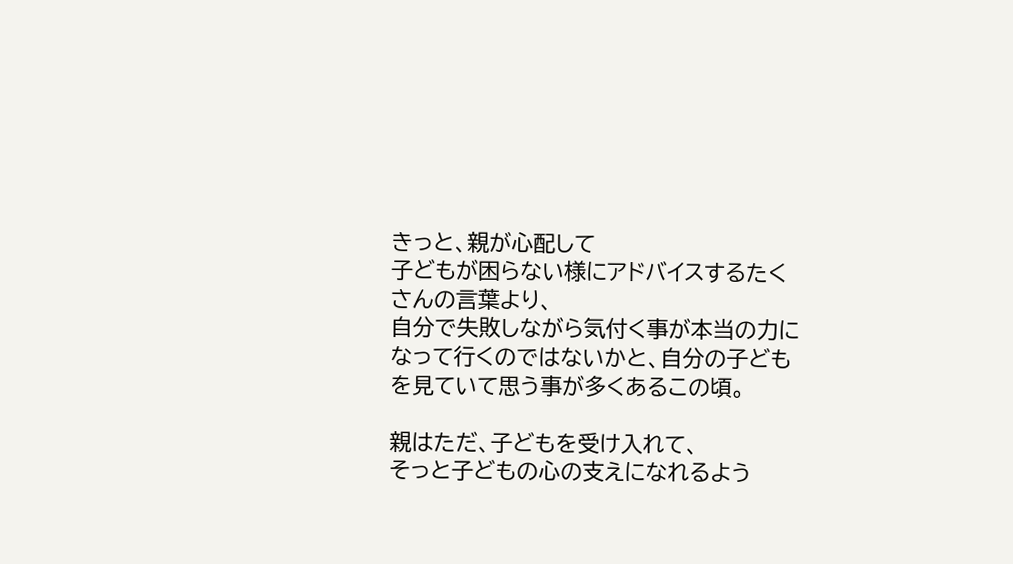きっと、親が心配して
子どもが困らない様にアドバイスするたくさんの言葉より、
自分で失敗しながら気付く事が本当の力になって行くのではないかと、自分の子どもを見ていて思う事が多くあるこの頃。

親はただ、子どもを受け入れて、
そっと子どもの心の支えになれるよう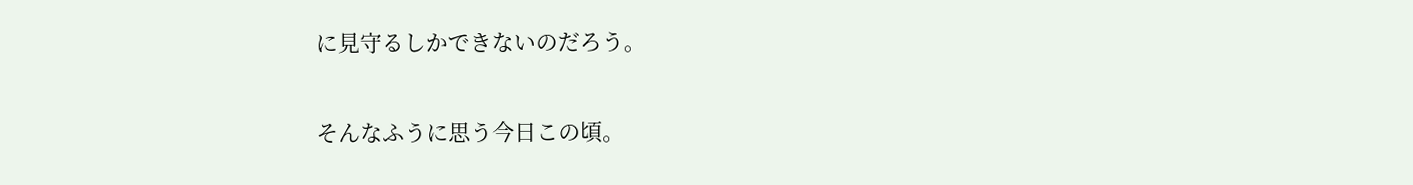に見守るしかできないのだろう。

そんなふうに思う今日この頃。